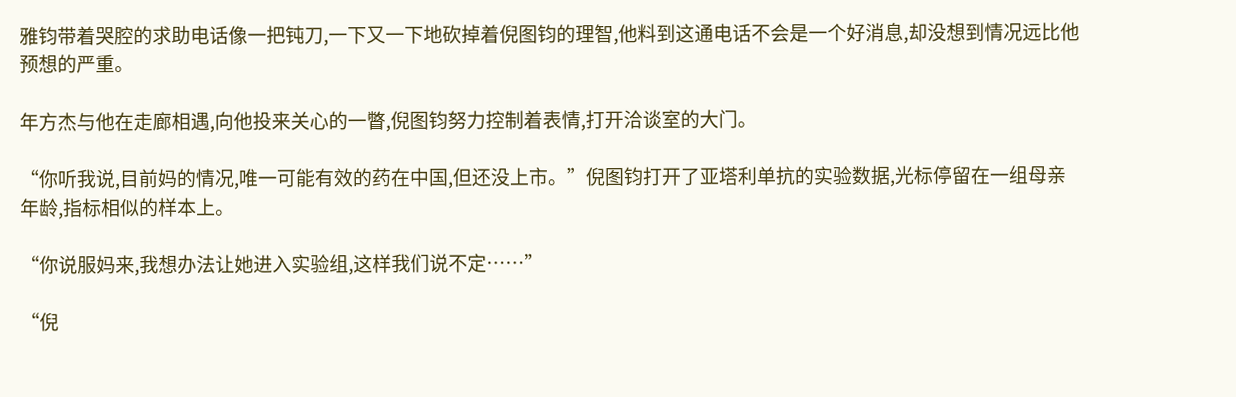雅钧带着哭腔的求助电话像一把钝刀,一下又一下地砍掉着倪图钧的理智,他料到这通电话不会是一个好消息,却没想到情况远比他预想的严重。

年方杰与他在走廊相遇,向他投来关心的一瞥,倪图钧努力控制着表情,打开洽谈室的大门。

“你听我说,目前妈的情况,唯一可能有效的药在中国,但还没上市。”倪图钧打开了亚塔利单抗的实验数据,光标停留在一组母亲年龄,指标相似的样本上。

“你说服妈来,我想办法让她进入实验组,这样我们说不定……”

“倪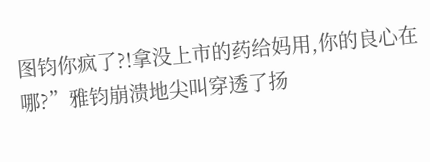图钧你疯了?!拿没上市的药给妈用,你的良心在哪?”雅钧崩溃地尖叫穿透了扬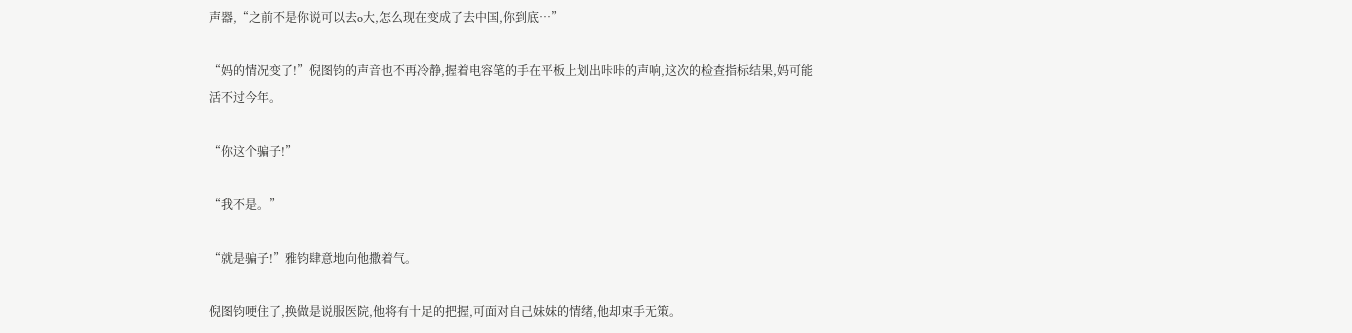声器,“之前不是你说可以去o大,怎么现在变成了去中国,你到底…”

“妈的情况变了!”倪图钧的声音也不再冷静,握着电容笔的手在平板上划出咔咔的声响,这次的检查指标结果,妈可能活不过今年。

“你这个骗子!”

“我不是。”

“就是骗子!”雅钧肆意地向他撒着气。

倪图钧哽住了,换做是说服医院,他将有十足的把握,可面对自己妹妹的情绪,他却束手无策。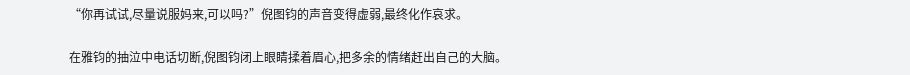“你再试试,尽量说服妈来,可以吗?”倪图钧的声音变得虚弱,最终化作哀求。

在雅钧的抽泣中电话切断,倪图钧闭上眼睛揉着眉心,把多余的情绪赶出自己的大脑。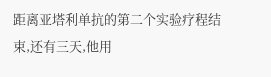距离亚塔利单抗的第二个实验疗程结束,还有三天,他用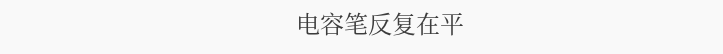电容笔反复在平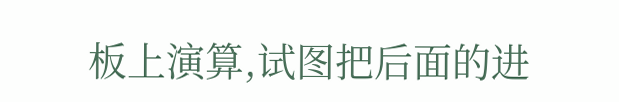板上演算,试图把后面的进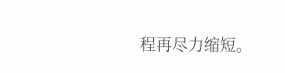程再尽力缩短。